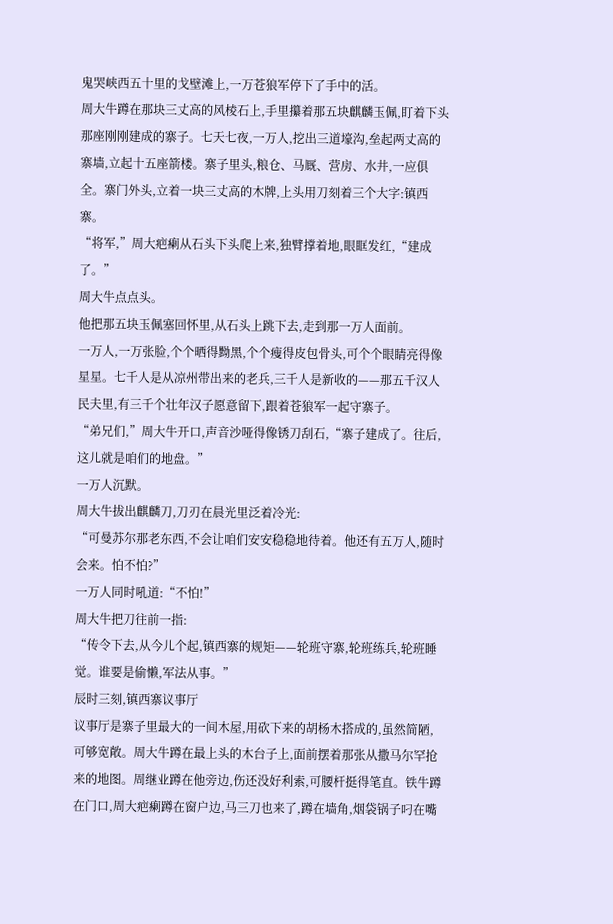鬼哭峡西五十里的戈壁滩上,一万苍狼军停下了手中的活。
周大牛蹲在那块三丈高的风棱石上,手里攥着那五块麒麟玉佩,盯着下头那座刚刚建成的寨子。七天七夜,一万人,挖出三道壕沟,垒起两丈高的寨墙,立起十五座箭楼。寨子里头,粮仓、马厩、营房、水井,一应俱全。寨门外头,立着一块三丈高的木牌,上头用刀刻着三个大字:镇西寨。
“将军,”周大疤瘌从石头下头爬上来,独臂撑着地,眼眶发红,“建成了。”
周大牛点点头。
他把那五块玉佩塞回怀里,从石头上跳下去,走到那一万人面前。
一万人,一万张脸,个个晒得黝黑,个个瘦得皮包骨头,可个个眼睛亮得像星星。七千人是从凉州带出来的老兵,三千人是新收的——那五千汉人民夫里,有三千个壮年汉子愿意留下,跟着苍狼军一起守寨子。
“弟兄们,”周大牛开口,声音沙哑得像锈刀刮石,“寨子建成了。往后,这儿就是咱们的地盘。”
一万人沉默。
周大牛拔出麒麟刀,刀刃在晨光里泛着冷光:
“可曼苏尔那老东西,不会让咱们安安稳稳地待着。他还有五万人,随时会来。怕不怕?”
一万人同时吼道:“不怕!”
周大牛把刀往前一指:
“传令下去,从今儿个起,镇西寨的规矩——轮班守寨,轮班练兵,轮班睡觉。谁要是偷懒,军法从事。”
辰时三刻,镇西寨议事厅
议事厅是寨子里最大的一间木屋,用砍下来的胡杨木搭成的,虽然简陋,可够宽敞。周大牛蹲在最上头的木台子上,面前摆着那张从撒马尔罕抢来的地图。周继业蹲在他旁边,伤还没好利索,可腰杆挺得笔直。铁牛蹲在门口,周大疤瘌蹲在窗户边,马三刀也来了,蹲在墙角,烟袋锅子叼在嘴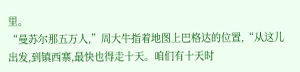里。
“曼苏尔那五万人,”周大牛指着地图上巴格达的位置,“从这儿出发,到镇西寨,最快也得走十天。咱们有十天时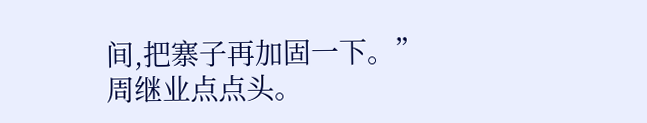间,把寨子再加固一下。”
周继业点点头。